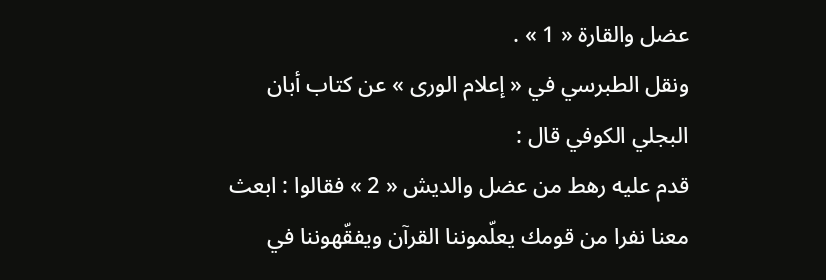عضل والقارة « 1 » .
ونقل الطبرسي في « إعلام الورى » عن كتاب أبان البجلي الكوفي قال :
قدم عليه رهط من عضل والديش « 2 » فقالوا : ابعث معنا نفرا من قومك يعلّموننا القرآن ويفقّهوننا في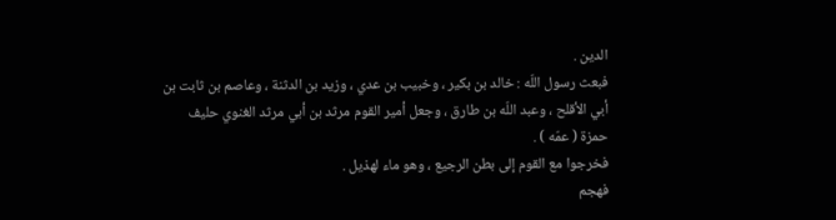الدين .
فبعث رسول اللّه : خالد بن بكير ، وخبيب بن عدي ، وزيد بن الدثنة ، وعاصم بن ثابت بن أبي الأقلح ، وعبد اللّه بن طارق ، وجعل أمير القوم مرثد بن أبي مرثد الغنوي حليف حمزة ( عمّه ) .
فخرجوا مع القوم إلى بطن الرجيع ، وهو ماء لهذيل .
فهجم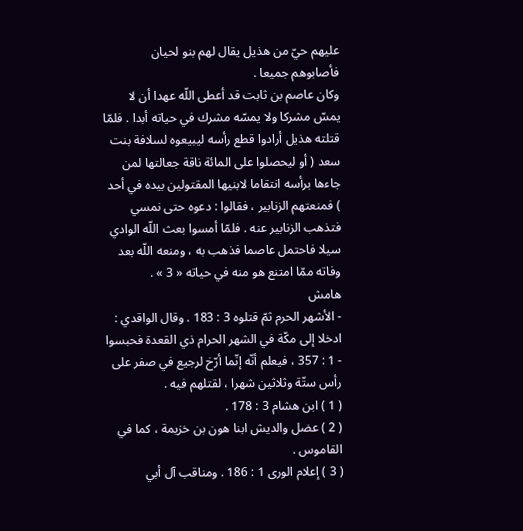عليهم حيّ من هذيل يقال لهم بنو لحيان فأصابوهم جميعا .
وكان عاصم بن ثابت قد أعطى اللّه عهدا أن لا يمسّ مشركا ولا يمسّه مشرك في حياته أبدا . فلمّا قتلته هذيل أرادوا قطع رأسه ليبيعوه لسلافة بنت سعد ( أو ليحصلوا على المائة ناقة جعالتها لمن جاءها برأسه انتقاما لابنيها المقتولين بيده في أحد ) فمنعتهم الزنابير ، فقالوا : دعوه حتى نمسي فتذهب الزنابير عنه . فلمّا أمسوا بعث اللّه الوادي سيلا فاحتمل عاصما فذهب به ، ومنعه اللّه بعد وفاته ممّا امتنع هو منه في حياته « 3 » .
هامش
- الأشهر الحرم ثمّ قتلوه 3 : 183 . وقال الواقدي : ادخلا إلى مكّة في الشهر الحرام ذي القعدة فحبسوا - 1 : 357 ، فيعلم أنّه إنّما أرّخ لرجيع في صفر على رأس ستّة وثلاثين شهرا ، لقتلهم فيه .
( 1 ) ابن هشام 3 : 178 .
( 2 ) عضل والديش ابنا هون بن خزيمة ، كما في القاموس .
( 3 ) إعلام الورى 1 : 186 . ومناقب آل أبي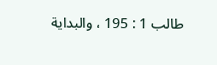طالب 1 : 195 ، والبداية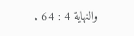والنهاية 4 : 64 .